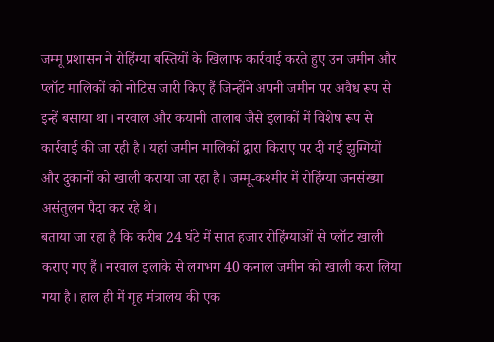जम्मू प्रशासन ने रोहिंग्या बस्तियों के खिलाफ कार्रवाई करते हुए उन जमीन और प्लॉट मालिकों को नोटिस जारी किए हैं जिन्होंने अपनी जमीन पर अवैध रूप से इन्हें बसाया था। नरवाल और कयानी तालाब जैसे इलाकों में विशेष रूप से कार्रवाई की जा रही है। यहां जमीन मालिकों द्वारा किराए पर दी गई झुग्गियों और दुकानों को खाली कराया जा रहा है। जम्मू-कश्मीर में रोहिंग्या जनसंख्या असंतुलन पैदा कर रहे थे।
बताया जा रहा है कि करीब 24 घंटे में सात हजार रोहिंग्याओं से प्लॉट खाली कराए गए हैं। नरवाल इलाके से लगभग 40 कनाल जमीन को खाली करा लिया गया है। हाल ही में गृह मंत्रालय की एक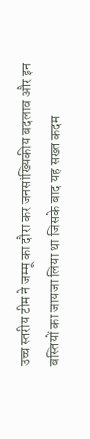उच्च स्तरीय टीम ने जम्मू का दौरा कर जनसांख्यिकीय बदलाव और इन बस्तियों का जायजा लिया था जिसके बाद यह सख्त कदम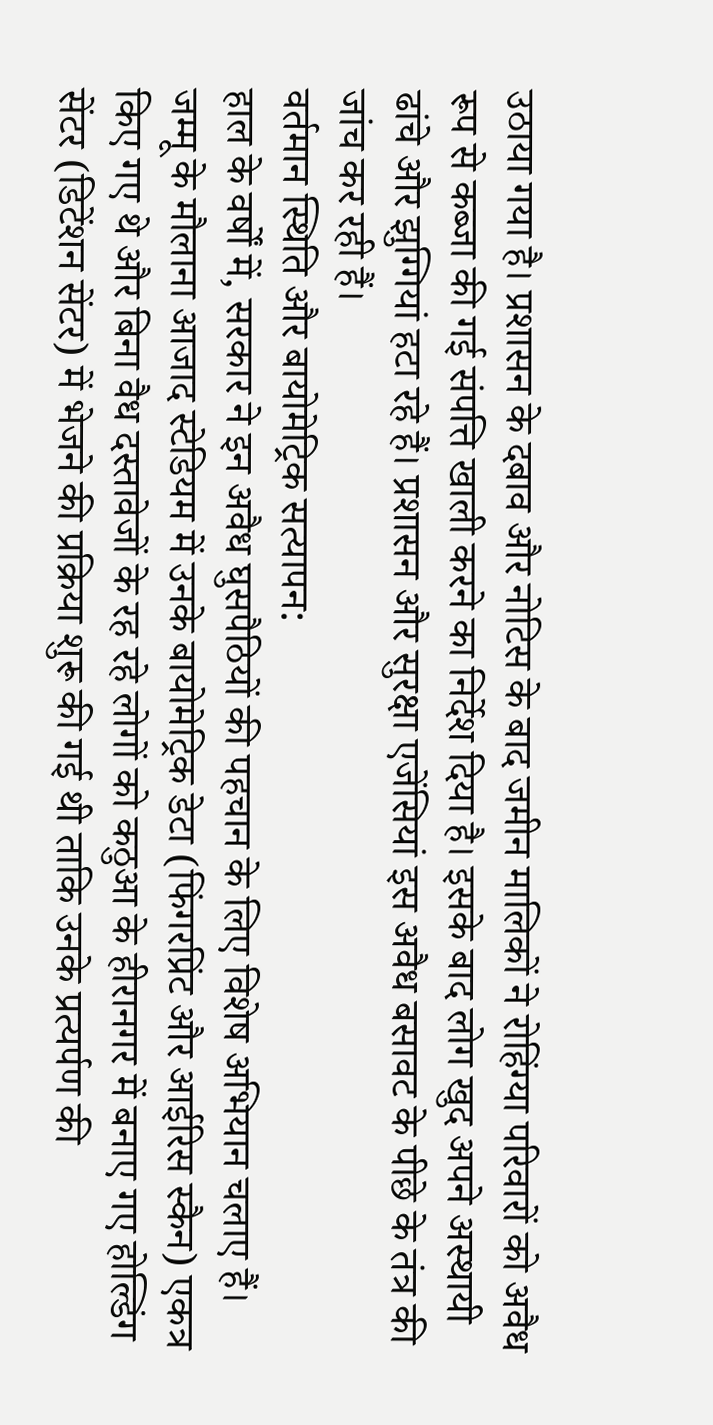उठाया गया है। प्रशासन के दबाव और नोटिस के बाद जमीन मालिकों ने रोहिंग्या परिवारों को अवैध रूप से कब्जा की गई संपत्ति खाली करने का निर्देश दिया है। इसके बाद लोग खुद अपने अस्थायी ढांचे और झुग्गियां हटा रहे हैं। प्रशासन और सुरक्षा एजेंसियां इस अवैध बसावट के पीछे के तंत्र की जांच कर रही हैं।
वर्तमान स्थिति और बायोमेट्रिक सत्यापन:
हाल के वर्षों में, सरकार ने इन अवैध घुसपैठियों की पहचान के लिए विशेष अभियान चलाए हैं। जम्मू के मौलाना आजाद स्टेडियम में उनके बायोमेट्रिक डेटा (फिंगरप्रिंट और आईरिस स्कैन) एकत्र किए गए थे और बिना वैध दस्तावेजों के रह रहे लोगों को कठुआ के हीरानगर में बनाए गए होल्डिंग सेंटर (डिटेंशन सेंटर) में भेजने की प्रक्रिया शुरू की गई थी ताकि उनके प्रत्यर्पण की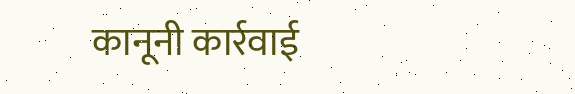कानूनी कार्रवाई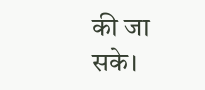की जा सके।